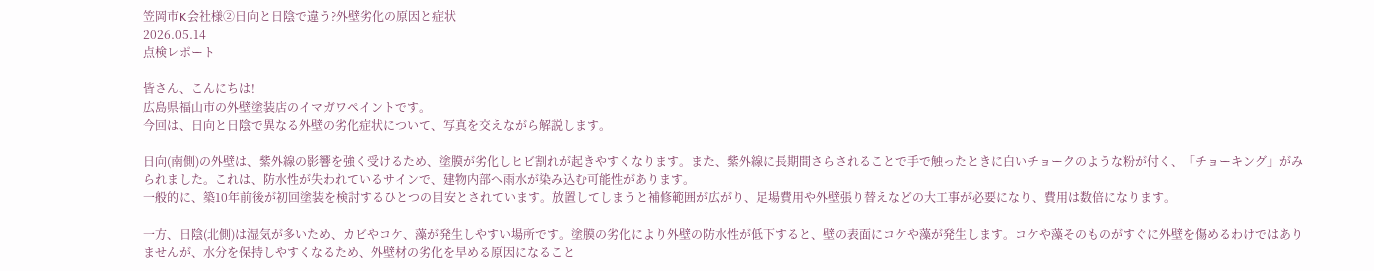笠岡市K会社様②日向と日陰で違う?外壁劣化の原因と症状
2026.05.14
点検レポート

皆さん、こんにちは!
広島県福山市の外壁塗装店のイマガワペイントです。
今回は、日向と日陰で異なる外壁の劣化症状について、写真を交えながら解説します。

日向(南側)の外壁は、紫外線の影響を強く受けるため、塗膜が劣化しヒビ割れが起きやすくなります。また、紫外線に長期間さらされることで手で触ったときに白いチョークのような粉が付く、「チョーキング」がみられました。これは、防水性が失われているサインで、建物内部へ雨水が染み込む可能性があります。
一般的に、築10年前後が初回塗装を検討するひとつの目安とされています。放置してしまうと補修範囲が広がり、足場費用や外壁張り替えなどの大工事が必要になり、費用は数倍になります。

一方、日陰(北側)は湿気が多いため、カビやコケ、藻が発生しやすい場所です。塗膜の劣化により外壁の防水性が低下すると、壁の表面にコケや藻が発生します。コケや藻そのものがすぐに外壁を傷めるわけではありませんが、水分を保持しやすくなるため、外壁材の劣化を早める原因になること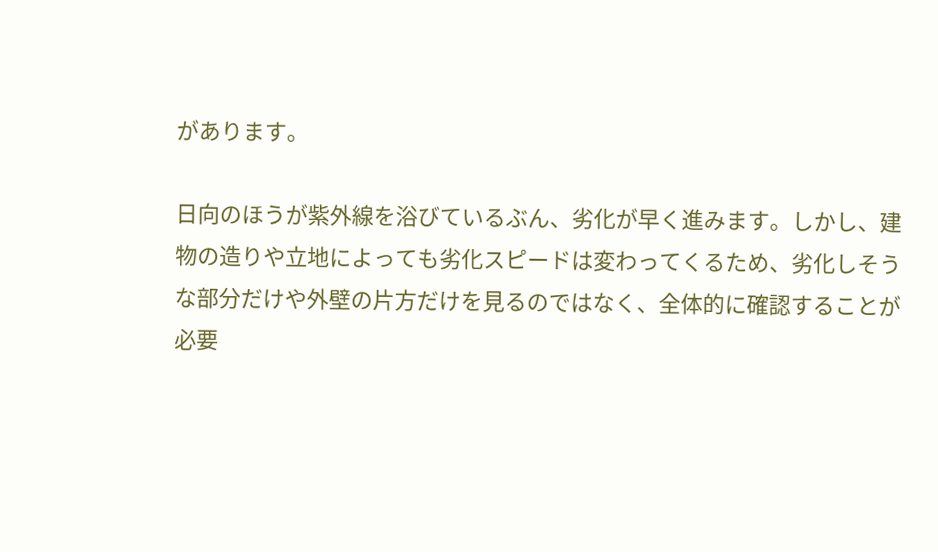があります。

日向のほうが紫外線を浴びているぶん、劣化が早く進みます。しかし、建物の造りや立地によっても劣化スピードは変わってくるため、劣化しそうな部分だけや外壁の片方だけを見るのではなく、全体的に確認することが必要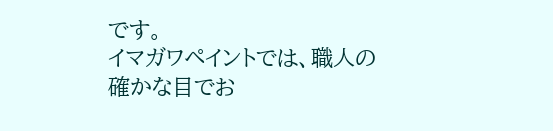です。
イマガワペイントでは、職人の確かな目でお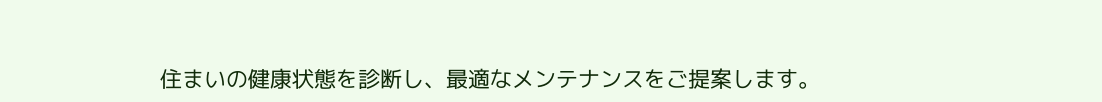住まいの健康状態を診断し、最適なメンテナンスをご提案します。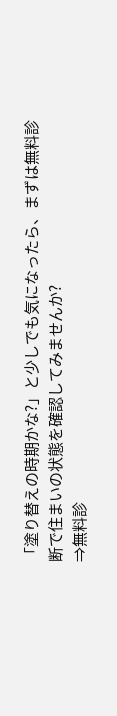「塗り替えの時期かな?」と少しでも気になったら、まずは無料診断で住まいの状態を確認してみませんか?
⇒無料診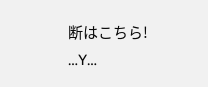断はこちら!
…Y…